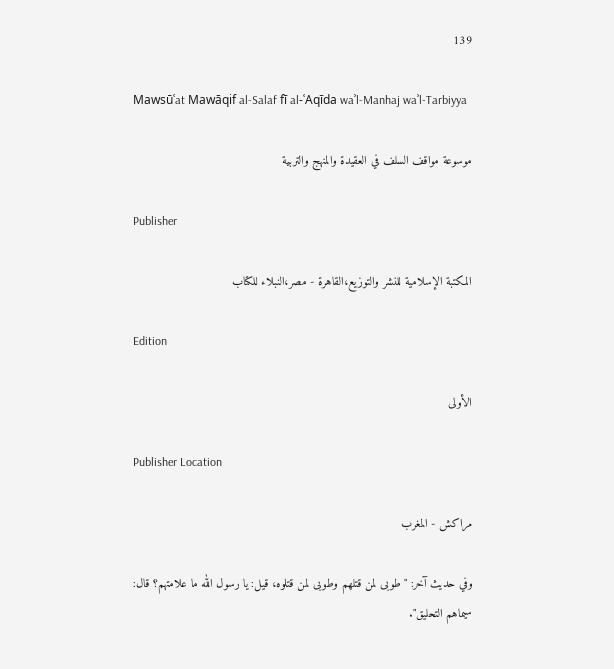139

Mawsūʿat Mawāqif al-Salaf fī al-ʿAqīda waʾl-Manhaj waʾl-Tarbiyya

موسوعة مواقف السلف في العقيدة والمنهج والتربية

Publisher

المكتبة الإسلامية للنشر والتوزيع،القاهرة - مصر،النبلاء للكتاب

Edition

الأولى

Publisher Location

مراكش - المغرب

وفي حديث آخر: "طوبى لمن قتلهم وطوبى لمن قتلوه، قيل: يا رسول الله ما علامتهم؟ قال: سيماهم التحليق".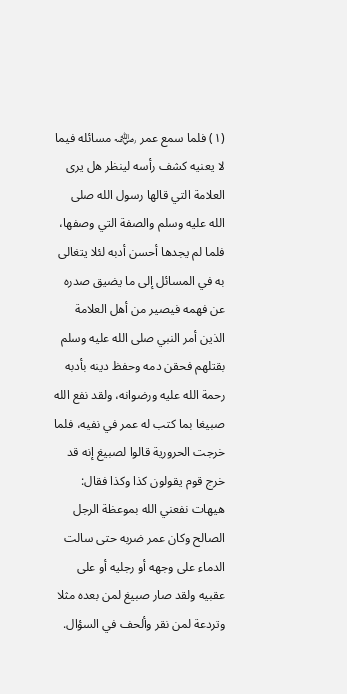(١) فلما سمع عمر ﵁ مسائله فيما لا يعنيه كشف رأسه لينظر هل يرى العلامة التي قالها رسول الله صلى الله عليه وسلم والصفة التي وصفها، فلما لم يجدها أحسن أدبه لئلا يتغالى به في المسائل إلى ما يضيق صدره عن فهمه فيصير من أهل العلامة الذين أمر النبي صلى الله عليه وسلم بقتلهم فحقن دمه وحفظ دينه بأدبه رحمة الله عليه ورضوانه، ولقد نفع الله صبيغا بما كتب له عمر في نفيه، فلما خرجت الحرورية قالوا لصبيغ إنه قد خرج قوم يقولون كذا وكذا فقال: هيهات نفعني الله بموعظة الرجل الصالح وكان عمر ضربه حتى سالت الدماء على وجهه أو رجليه أو على عقبيه ولقد صار صبيغ لمن بعده مثلا وتردعة لمن نقر وألحف في السؤال.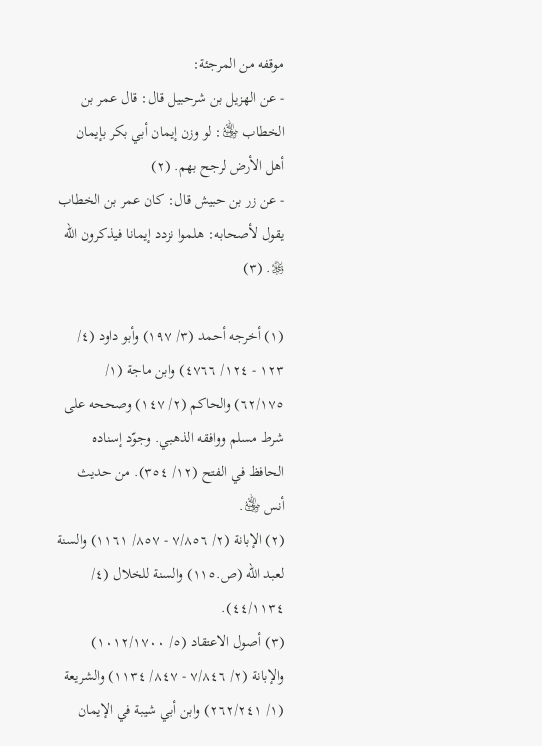موقفه من المرجئة:
- عن الهزيل بن شرحبيل قال: قال عمر بن الخطاب ﵁: لو وزن إيمان أبي بكر بإيمان أهل الأرض لرجح بهم. (٢)
- عن زر بن حبيش قال: كان عمر بن الخطاب يقول لأصحابه: هلموا نزدد إيمانا فيذكرون الله ﷿. (٣)

(١) أخرجه أحمد (٣/ ١٩٧) وأبو داود (٤/ ١٢٣ - ١٢٤/ ٤٧٦٦) وابن ماجة (١/ ٦٢/١٧٥) والحاكم (٢/ ١٤٧) وصححه على شرط مسلم ووافقه الذهبي. وجوّد إسناده الحافظ في الفتح (١٢/ ٣٥٤). من حديث أنس ﵁.
(٢) الإبانة (٢/ ٧/٨٥٦ - ٨٥٧/ ١١٦١) والسنة لعبد الله (ص.١١٥) والسنة للخلال (٤/ ٤٤/١١٣٤).
(٣) أصول الاعتقاد (٥/ ١٠١٢/١٧٠٠) والإبانة (٢/ ٧/٨٤٦ - ٨٤٧/ ١١٣٤) والشريعة (١/ ٢٦٢/٢٤١) وابن أبي شيبة في الإيمان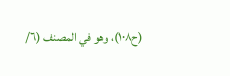(ح١٠٨)، وهو في المصنف (٦/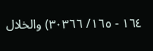١٦٤ - ١٦٥/ ٣٠٣٦٦) والخلال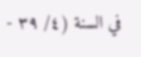في السنة (٤/ ٣٩ -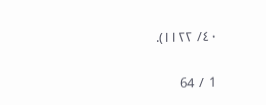٤٠/ ١١٢٢).

1 / 64